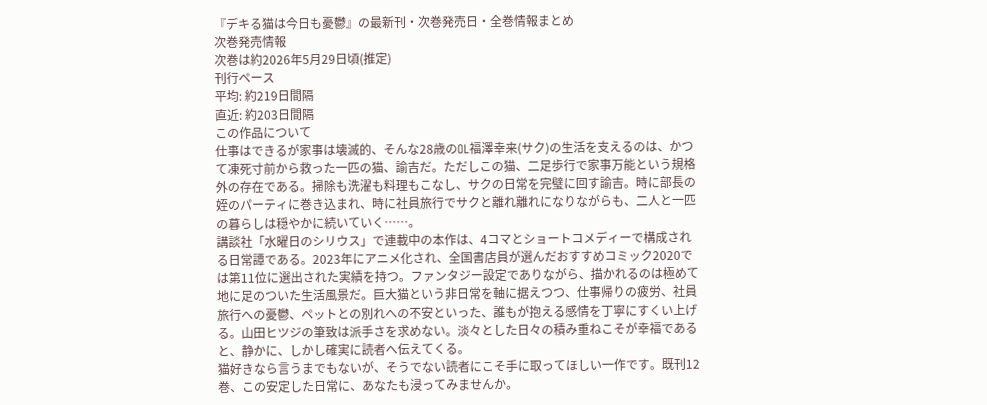『デキる猫は今日も憂鬱』の最新刊・次巻発売日・全巻情報まとめ
次巻発売情報
次巻は約2026年5月29日頃(推定)
刊行ペース
平均: 約219日間隔
直近: 約203日間隔
この作品について
仕事はできるが家事は壊滅的、そんな28歳のOL福澤幸来(サク)の生活を支えるのは、かつて凍死寸前から救った一匹の猫、諭吉だ。ただしこの猫、二足歩行で家事万能という規格外の存在である。掃除も洗濯も料理もこなし、サクの日常を完璧に回す諭吉。時に部長の姪のパーティに巻き込まれ、時に社員旅行でサクと離れ離れになりながらも、二人と一匹の暮らしは穏やかに続いていく……。
講談社「水曜日のシリウス」で連載中の本作は、4コマとショートコメディーで構成される日常譚である。2023年にアニメ化され、全国書店員が選んだおすすめコミック2020では第11位に選出された実績を持つ。ファンタジー設定でありながら、描かれるのは極めて地に足のついた生活風景だ。巨大猫という非日常を軸に据えつつ、仕事帰りの疲労、社員旅行への憂鬱、ペットとの別れへの不安といった、誰もが抱える感情を丁寧にすくい上げる。山田ヒツジの筆致は派手さを求めない。淡々とした日々の積み重ねこそが幸福であると、静かに、しかし確実に読者へ伝えてくる。
猫好きなら言うまでもないが、そうでない読者にこそ手に取ってほしい一作です。既刊12巻、この安定した日常に、あなたも浸ってみませんか。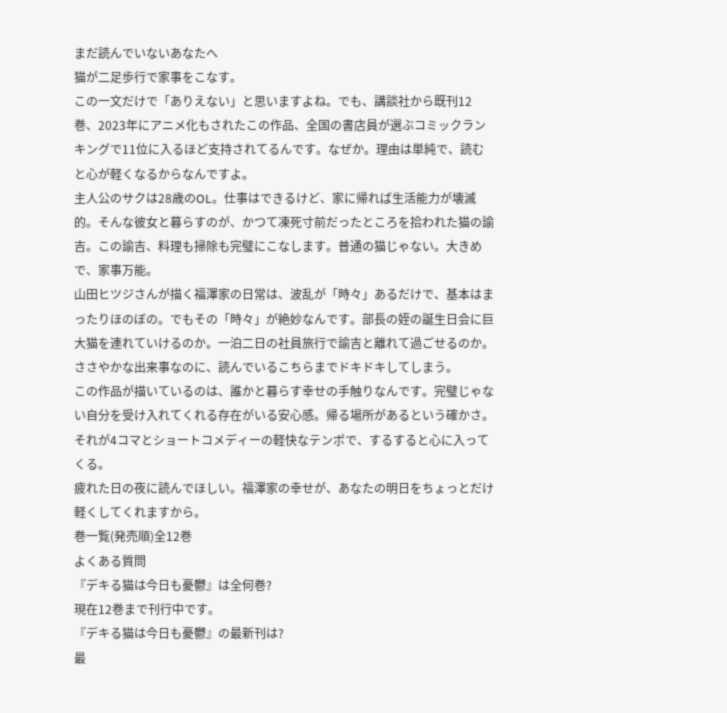まだ読んでいないあなたへ
猫が二足歩行で家事をこなす。
この一文だけで「ありえない」と思いますよね。でも、講談社から既刊12巻、2023年にアニメ化もされたこの作品、全国の書店員が選ぶコミックランキングで11位に入るほど支持されてるんです。なぜか。理由は単純で、読むと心が軽くなるからなんですよ。
主人公のサクは28歳のOL。仕事はできるけど、家に帰れば生活能力が壊滅的。そんな彼女と暮らすのが、かつて凍死寸前だったところを拾われた猫の諭吉。この諭吉、料理も掃除も完璧にこなします。普通の猫じゃない。大きめで、家事万能。
山田ヒツジさんが描く福澤家の日常は、波乱が「時々」あるだけで、基本はまったりほのぼの。でもその「時々」が絶妙なんです。部長の姪の誕生日会に巨大猫を連れていけるのか。一泊二日の社員旅行で諭吉と離れて過ごせるのか。ささやかな出来事なのに、読んでいるこちらまでドキドキしてしまう。
この作品が描いているのは、誰かと暮らす幸せの手触りなんです。完璧じゃない自分を受け入れてくれる存在がいる安心感。帰る場所があるという確かさ。それが4コマとショートコメディーの軽快なテンポで、するすると心に入ってくる。
疲れた日の夜に読んでほしい。福澤家の幸せが、あなたの明日をちょっとだけ軽くしてくれますから。
巻一覧(発売順)全12巻
よくある質問
『デキる猫は今日も憂鬱』は全何巻?
現在12巻まで刊行中です。
『デキる猫は今日も憂鬱』の最新刊は?
最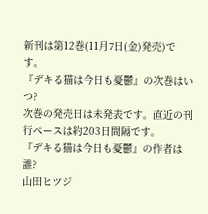新刊は第12巻(11月7日(金)発売)です。
『デキる猫は今日も憂鬱』の次巻はいつ?
次巻の発売日は未発表です。直近の刊行ペースは約203日間隔です。
『デキる猫は今日も憂鬱』の作者は誰?
山田ヒツジ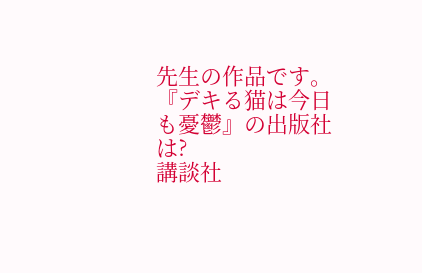先生の作品です。
『デキる猫は今日も憂鬱』の出版社は?
講談社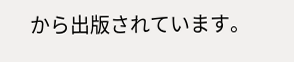から出版されています。